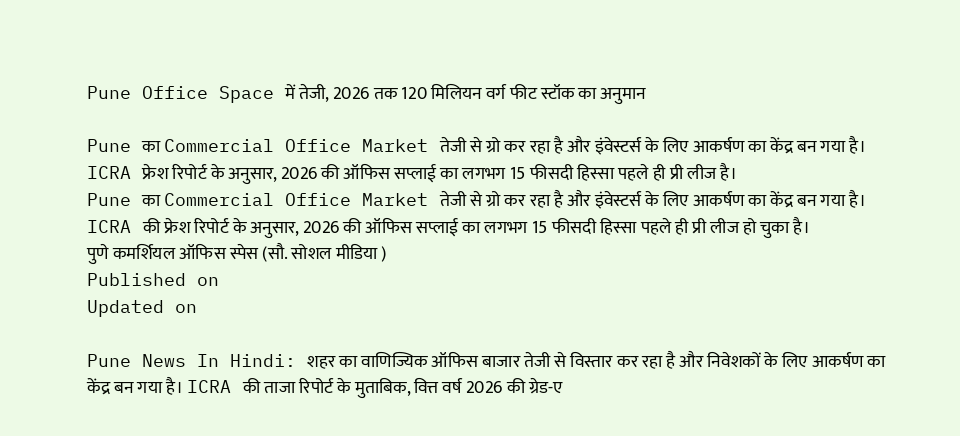Pune Office Space में तेजी, 2026 तक 120 मिलियन वर्ग फीट स्टॉक का अनुमान

Pune का Commercial Office Market तेजी से ग्रो कर रहा है और इंवेस्टर्स के लिए आकर्षण का केंद्र बन गया है। ICRA फ्रेश रिपोर्ट के अनुसार, 2026 की ऑफिस सप्लाई का लगभग 15 फीसदी हिस्सा पहले ही प्री लीज है।
Pune का Commercial Office Market तेजी से ग्रो कर रहा है और इंवेस्टर्स के लिए आकर्षण का केंद्र बन गया है। ICRA की फ्रेश रिपोर्ट के अनुसार, 2026 की ऑफिस सप्लाई का लगभग 15 फीसदी हिस्सा पहले ही प्री लीज हो चुका है।
पुणे कमर्शियल ऑफिस स्पेस (सौ. सोशल मीडिया )
Published on
Updated on

Pune News In Hindi: शहर का वाणिज्यिक ऑफिस बाजार तेजी से विस्तार कर रहा है और निवेशकों के लिए आकर्षण का केंद्र बन गया है। ICRA की ताजा रिपोर्ट के मुताबिक, वित्त वर्ष 2026 की ग्रेड-ए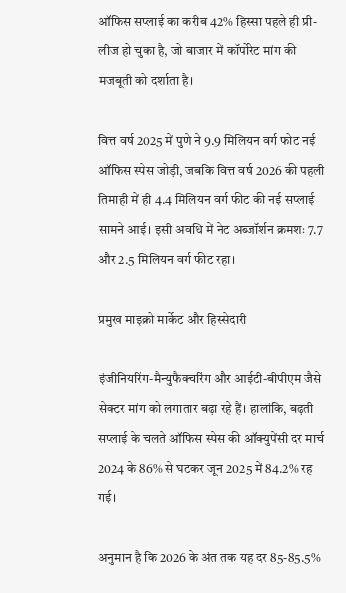ऑफिस सप्लाई का करीब 42% हिस्सा पहले ही प्री-लीज हो चुका है, जो बाजार में कॉर्पोरेट मांग की मजबूती को दर्शाता है।

वित्त वर्ष 2025 में पुणे ने 9.9 मिलियन वर्ग फोट नई ऑफिस स्पेस जोड़ी, जबकि वित्त वर्ष 2026 की पहली तिमाही में ही 4.4 मिलियन वर्ग फीट की नई सप्लाई सामने आई। इसी अवधि में नेट अब्जॉर्शन क्रमशः 7.7 और 2.5 मिलियन वर्ग फीट रहा।

प्रमुख माइक्रो मार्केट और हिस्सेदारी

इंजीनियरिंग-मैन्युफैक्चरिंग और आईटी-बीपीएम जैसे सेक्टर मांग को लगातार बढ़ा रहे हैं। हालांकि, बढ़ती सप्लाई के चलते ऑफिस स्पेस की ऑक्युपेंसी दर मार्च 2024 के 86% से घटकर जून 2025 में 84.2% रह गई।

अनुमान है कि 2026 के अंत तक यह दर 85-85.5%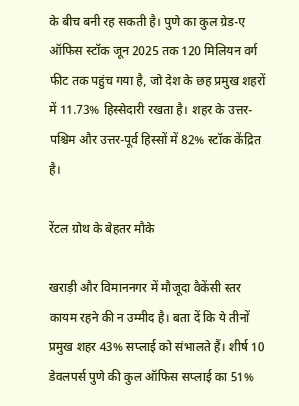के बीच बनी रह सकती है। पुणे का कुल ग्रेड-ए ऑफिस स्टॉक जून 2025 तक 120 मिलियन वर्ग फीट तक पहुंच गया है, जो देश के छह प्रमुख शहरों में 11.73% हिस्सेदारी रखता है। शहर के उत्तर-पश्चिम और उत्तर-पूर्व हिस्सों में 82% स्टॉक केंद्रित है।

रेंटल ग्रोथ के बेहतर मौके

खराड़ी और विमाननगर में मौजूदा वैकेंसी स्तर कायम रहने की न उम्मीद है। बता दें कि ये तीनों प्रमुख शहर 43% सप्लाई को संभालते हैं। शीर्ष 10 डेवलपर्स पुणे की कुल ऑफिस सप्लाई का 51%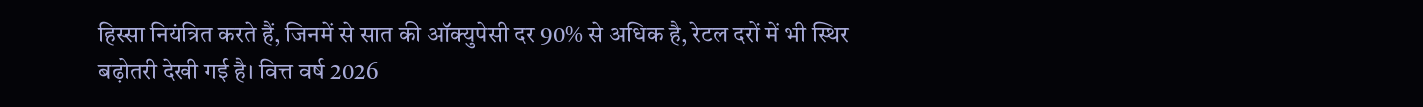हिस्सा नियंत्रित करते हैं, जिनमें से सात की ऑक्युपेसी दर 90% से अधिक है, रेटल दरों में भी स्थिर बढ़ोतरी देखी गई है। वित्त वर्ष 2026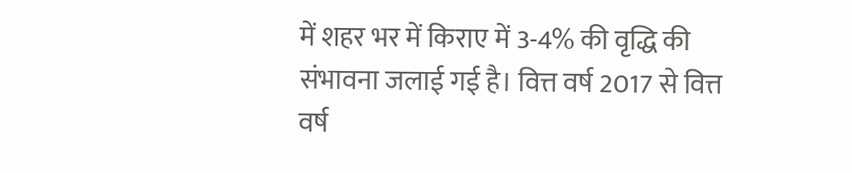में शहर भर में किराए में 3-4% की वृद्धि की संभावना जलाई गई है। वित्त वर्ष 2017 से वित्त वर्ष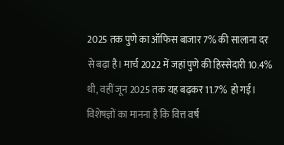2025 तक पुणे का ऑफिस बाजार 7% की सालाना दर से बढ़ा है। मार्च 2022 में जहां पुणे की हिस्सेदारी 10.4% थी, वहीं जून 2025 तक यह बढ़कर 11.7% हो गई। विशेषज्ञों का मानना है कि वित्त वर्ष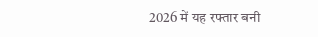2026 में यह रफ्तार बनी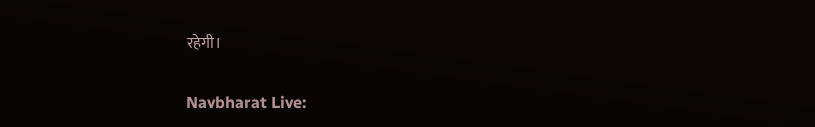रहेगी।

Navbharat Live: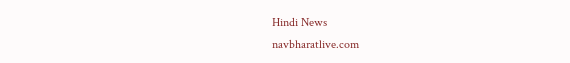Hindi News
navbharatlive.com